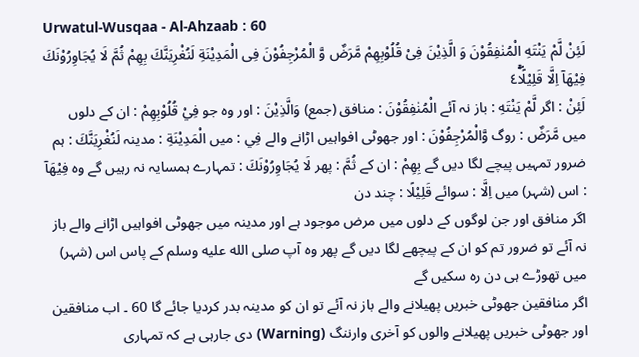Urwatul-Wusqaa - Al-Ahzaab : 60
لَئِنْ لَّمْ یَنْتَهِ الْمُنٰفِقُوْنَ وَ الَّذِیْنَ فِیْ قُلُوْبِهِمْ مَّرَضٌ وَّ الْمُرْجِفُوْنَ فِی الْمَدِیْنَةِ لَنُغْرِیَنَّكَ بِهِمْ ثُمَّ لَا یُجَاوِرُوْنَكَ فِیْهَاۤ اِلَّا قَلِیْلًا٤ۖۛۚ
لَئِنْ : اگر لَّمْ يَنْتَهِ : باز نہ آئے الْمُنٰفِقُوْنَ : منافق (جمع) وَالَّذِيْنَ : اور وہ جو فِيْ قُلُوْبِهِمْ : ان کے دلوں میں مَّرَضٌ : روگ وَّالْمُرْجِفُوْنَ : اور جھوٹی افواہیں اڑانے والے فِي : میں الْمَدِيْنَةِ : مدینہ لَنُغْرِيَنَّكَ : ہم ضرور تمہیں پیچے لگا دیں گے بِهِمْ : ان کے ثُمَّ : پھر لَا يُجَاوِرُوْنَكَ : تمہارے ہمسایہ نہ رہیں گے وہ فِيْهَآ : اس (شہر) میں اِلَّا : سوائے قَلِيْلًا : چند دن
اگر منافق اور جن لوگوں کے دلوں میں مرض موجود ہے اور مدینہ میں جھوٹی افواہیں اڑانے والے باز نہ آئے تو ضرور تم کو ان کے پیچھے لگا دیں گے پھر وہ آپ صلى الله عليه وسلم کے پاس اس (شہر) میں تھوڑے ہی دن رہ سکیں گے
اگر منافقین جھوٹی خبریں پھیلانے والے باز نہ آئے تو ان کو مدینہ بدر کردیا جائے گا 60 ۔ اب منافقین اور جھوٹی خبریں پھیلانے والوں کو آخری وارننگ (Warning) دی جارہی ہے کہ تمہاری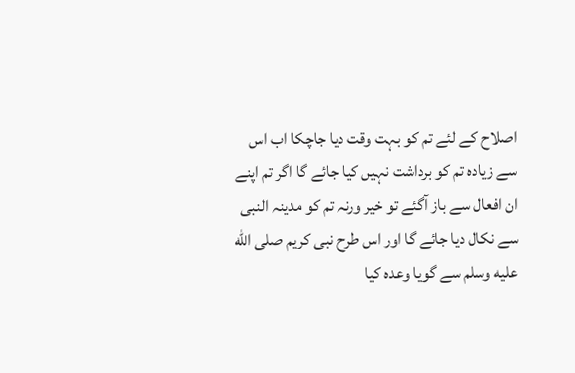اصلاح کے لئے تم کو بہت وقت دیا جاچکا اب اس سے زیادہ تم کو برداشت نہیں کیا جائے گا اگر تم اپنے ان افعال سے باز آگئے تو خیر ورنہ تم کو مدینہ النبی سے نکال دیا جائے گا اور اس طرح نبی کریم صلى الله عليه وسلم سے گویا وعدہ کیا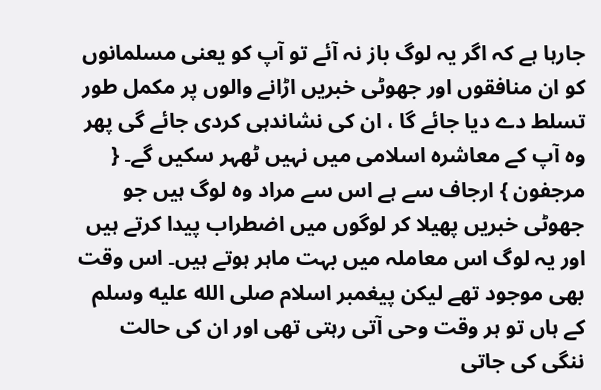جارہا ہے کہ اگر یہ لوگ باز نہ آئے تو آپ کو یعنی مسلمانوں کو ان منافقوں اور جھوٹی خبریں اڑانے والوں پر مکمل طور تسلط دے دیا جائے گا ، ان کی نشاندہی کردی جائے گی پھر وہ آپ کے معاشرہ اسلامی میں نہیں ٹھہر سکیں گے۔ { مرجفون } ارجاف سے ہے اس سے مراد وہ لوگ ہیں جو جھوٹی خبریں پھیلا کر لوگوں میں اضطراب پیدا کرتے ہیں اور یہ لوگ اس معاملہ میں بہت ماہر ہوتے ہیں۔ اس وقت بھی موجود تھے لیکن پیغمبر اسلام صلى الله عليه وسلم کے ہاں تو ہر وقت وحی آتی رہتی تھی اور ان کی حالت ننگی کی جاتی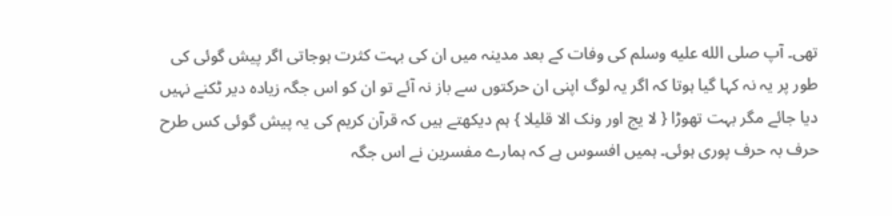تھی۔ آپ صلى الله عليه وسلم کی وفات کے بعد مدینہ میں ان کی بہت کثرت ہوجاتی اگر پیش گوئی کی طور پر یہ نہ کہا گیا ہوتا کہ اگر یہ لوگ اپنی ان حرکتوں سے باز نہ آئے تو ان کو اس جگہ زیادہ دیر ٹکنے نہیں دیا جائے مگر بہت تھوڑا { لا یج اور ونک الا قلیلا } ہم دیکھتے ہیں کہ قرآن کریم کی یہ پیش گوئی کس طرح حرف بہ حرف پوری ہوئی۔ ہمیں افسوس ہے کہ ہمارے مفسرین نے اس جگہ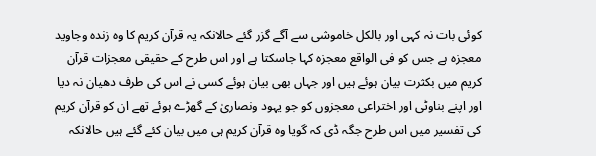کوئی بات نہ کہی اور بالکل خاموشی سے آگے گزر گئے حالانکہ یہ قرآن کریم کا وہ زندہ وجاوید معجزہ ہے جس کو فی الواقع معجزہ کہا جاسکتا ہے اور اس طرح کے حقیقی معجزات قرآن کریم میں بکثرت بیان ہوئے ہیں اور جہاں بھی بیان ہوئے کسی نے اس کی طرف دھیان نہ دیا اور اپنے بناوٹی اور اختراعی معجزوں کو جو یہود ونصاریٰ کے گھڑے ہوئے تھے ان کو قرآن کریم کی تفسیر میں اس طرح جگہ ڈی کہ گویا وہ قرآن کریم ہی میں بیان کئے گئے ہیں حالانکہ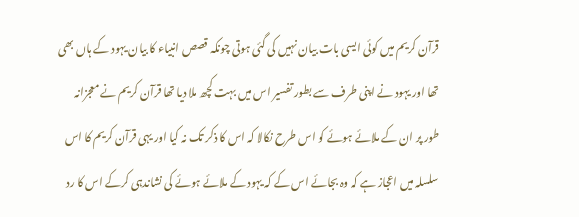قرآن کریم میں کوئی ایسی بات بیان نہیں کی گئی ہوتی چونکہ قصص انبیاء کا بیان یہود کے ہاں بھی تھا اور یہود نے اپنی طرف سے بطور تفسیر اس میں بہت کچھ ملا دیا تھا قرآن کریم نے معجزانہ طور پر ان کے ملائے ہوئے کو اس طرح نکالا کہ اس کا ذکر تک نہ کیا اور یہی قرآن کریم کا اس سلسلہ میں اعجاز ہے کہ وہ بجائے اس کے کہ یہود کے ملائے ہوئے کی نشاندہی کرکے اس کا رد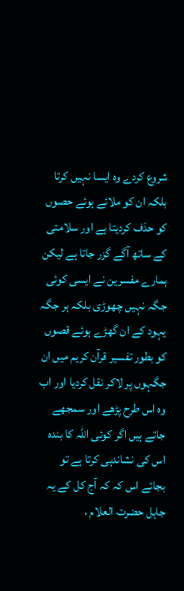شروع کردے وہ ایسا نہیں کرتا بلکہ ان کو ملائے ہوئے حصوں کو حذف کردیتا ہے اور سلامتی کے ساتھ آگے گزر جاتا ہے لیکن ہمارے مفسرین نے ایسی کوئی جگہ نہیں چھوڑی بلکہ ہر جگہ یہود کے ان گھڑے ہوئے قصوں کو بطور تفسیر قرآن کریم میں ان جگہوں پر لاکر نقل کردیا اور اب وہ اس طرح پڑھے اور سمجھے جاتے ہیں اگر کوئی اللہ کا بندہ اس کی نشاندہی کرتا ہے تو بجائے اس کہ کہ آج کل کے یہ جاہل حضرت العلام ،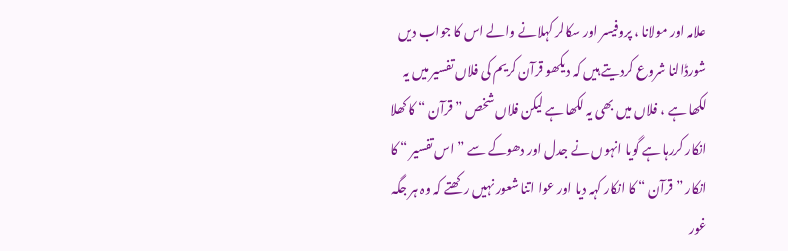علامہ اور مولانا ، پروفیسر اور سکالر کہلانے والے اس کا جواب دیں شورڈالنا شروع کردیتے ہیں کہ دیکھو قرآن کریم کی فلاں تفسیر میں یہ لکھا ہے ، فلاں میں بھی یہ لکھا ہے لیکن فلاں شخص ” قرآن “ کا کھلا انکار کررہا ہے گویا انہوں نے جدل اور دھوکے سے ” اس تفسیر “ کا انکار ” قرآن “ کا انکار کہہ دیا اور عوا اتنا شعور نہیں رکھتے کہ وہ ہر جگہ غور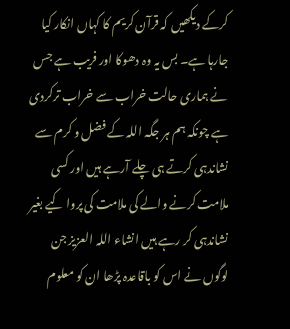کرکے دیکھیں کہ قرآن کریم کا کہاں انکار کیا جارہا ہے۔ بس یہ وہ دھوکا اور فریب ہے جس نے ہماری حالت خراب سے خراب ترکردی ہے چونکہ ہم ہر جگہ اللہ کے فضل و کرم سے نشاندہی کرتے ہی چلے آرہے ہیں اور کسی ملامت کرنے والے کی ملامت کی پروا کیے بغیر نشاندہی کر رہے ہیں انشاء اللہ العزیز جن لوگوں نے اس کو باقاعدہ پڑھا ان کو معلوم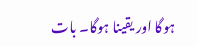ہوگا اور یقینا ہوگا۔ بات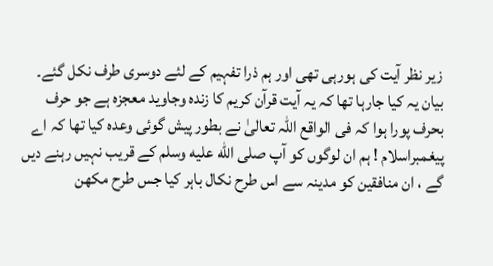زیر نظر آیت کی ہورہی تھی اور ہم ذرا تفہیم کے لئے دوسری طرف نکل گئے۔ بیان یہ کیا جارہا تھا کہ یہ آیت قرآن کریم کا زندہ وجاوید معجزہ ہے جو حرف بحرف پورا ہوا کہ فی الواقع اللہ تعالیٰ نے بطور پیش گوئی وعدہ کیا تھا کہ اے پیغمبراسلام ! ہم ان لوگوں کو آپ صلى الله عليه وسلم کے قریب نہیں رہنے دیں گے ، ان منافقین کو مدینہ سے اس طرح نکال باہر کیا جس طرح مکھن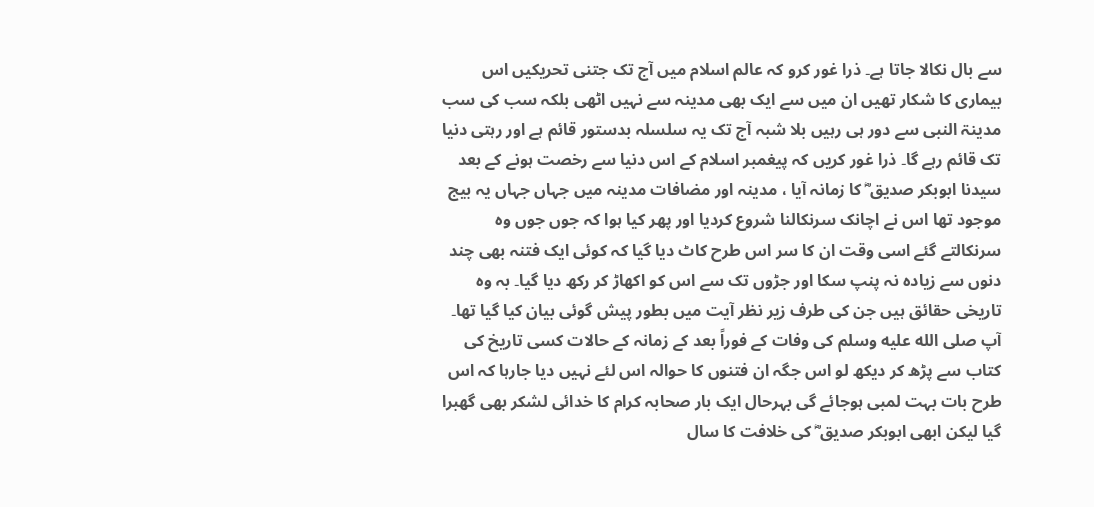سے بال نکالا جاتا ہے۔ ذرا غور کرو کہ عالم اسلام میں آج تک جتنی تحریکیں اس بیماری کا شکار تھیں ان میں سے ایک بھی مدینہ سے نہیں اٹھی بلکہ سب کی سب مدینۃ النبی سے دور ہی رہیں بلا شبہ آج تک یہ سلسلہ بدستور قائم ہے اور رہتی دنیا تک قائم رہے گا۔ ذرا غور کریں کہ پیغمبر اسلام کے اس دنیا سے رخصت ہونے کے بعد سیدنا ابوبکر صدیق ؓ کا زمانہ آیا ، مدینہ اور مضافات مدینہ میں جہاں جہاں یہ بیج موجود تھا اس نے اچانک سرنکالنا شروع کردیا اور پھر کیا ہوا کہ جوں جوں وہ سرنکالتے گئے اسی وقت ان کا سر اس طرح کاٹ دیا گیا کہ کوئی ایک فتنہ بھی چند دنوں سے زیادہ نہ پنپ سکا اور جڑوں تک سے اس کو اکھاڑ کر رکھ دیا گیا۔ بہ وہ تاریخی حقائق ہیں جن کی طرف زیر نظر آیت میں بطور پیش گوئی بیان کیا گیا تھا۔ آپ صلى الله عليه وسلم کی وفات کے فوراً بعد کے زمانہ کے حالات کسی تاریخ کی کتاب سے پڑھ کر دیکھ لو اس جگہ ان فتنوں کا حوالہ اس لئے نہیں دیا جارہا کہ اس طرح بات بہت لمبی ہوجائے گی بہرحال ایک بار صحابہ کرام کا خدائی لشکر بھی گھبرا گیا لیکن ابھی ابوبکر صدیق ؓ کی خلافت کا سال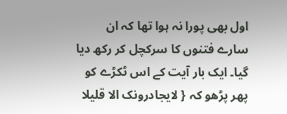اول بھی پورا نہ ہوا تھا کہ ان سارے فتنوں کا سرکچل کر رکھ دیا گیا۔ ایک بار آیت کے اس ٹکڑے کو پھر پڑھو کہ { لایجادرونک الا قلیلا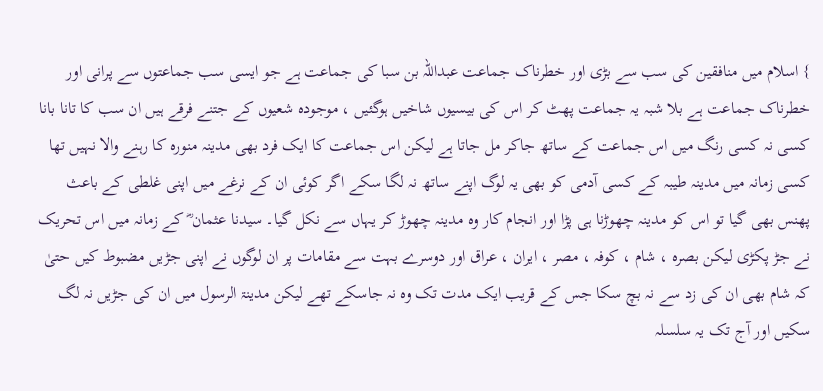} اسلام میں منافقین کی سب سے بڑی اور خطرناک جماعت عبداللہ بن سبا کی جماعت ہے جو ایسی سب جماعتوں سے پرانی اور خطرناک جماعت ہے بلا شبہ یہ جماعت پھٹ کر اس کی بیسیوں شاخیں ہوگئیں ، موجودہ شعیوں کے جتنے فرقے ہیں ان سب کا تانا بانا کسی نہ کسی رنگ میں اس جماعت کے ساتھ جاکر مل جاتا ہے لیکن اس جماعت کا ایک فرد بھی مدینہ منورہ کا رہنے والا نہیں تھا کسی زمانہ میں مدینہ طیبہ کے کسی آدمی کو بھی یہ لوگ اپنے ساتھ نہ لگا سکے اگر کوئی ان کے نرغے میں اپنی غلطی کے باعث پھنس بھی گیا تو اس کو مدینہ چھوڑنا ہی پڑا اور انجام کار وہ مدینہ چھوڑ کر یہاں سے نکل گیا۔ سیدنا عثمان ؓ کے زمانہ میں اس تحریک نے جڑ پکڑی لیکن بصرہ ، شام ، کوفہ ، مصر ، ایران ، عراق اور دوسرے بہت سے مقامات پر ان لوگوں نے اپنی جڑیں مضبوط کیں حتیٰ کہ شام بھی ان کی زد سے نہ بچ سکا جس کے قریب ایک مدت تک وہ نہ جاسکے تھے لیکن مدینۃ الرسول میں ان کی جڑیں نہ لگ سکیں اور آج تک یہ سلسلہ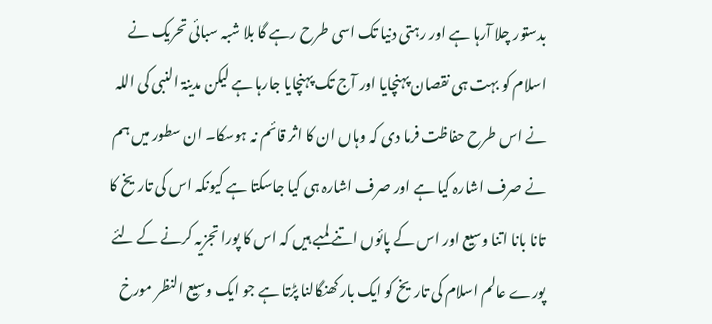بدستور چلا آرہا ہے اور رہتی دنیا تک اسی طرح رہے گا بلا شبہ سبائی تحریک نے اسلام کو بہت ہی نقصان پہنچایا اور آج تک پہنچایا جارہا ہے لیکن مدینۃ النبی کی اللہ نے اس طرح حفاظت فرما دی کہ وہاں ان کا اثر قائم نہ ہوسکا۔ ان سطور میں ہم نے صرف اشارہ کیا ہے اور صرف اشارہ ہی کیا جاسکتا ہے کیونکہ اس کی تاریخ کا تانا بانا اتنا وسیع اور اس کے پائوں اتنے لمبے ہیں کہ اس کا پورا تجزیہ کرنے کے لئے پورے عالم اسلام کی تاریخ کو ایک بار کھنگالنا پڑتا ہے جو ایک وسیع النظر مورخ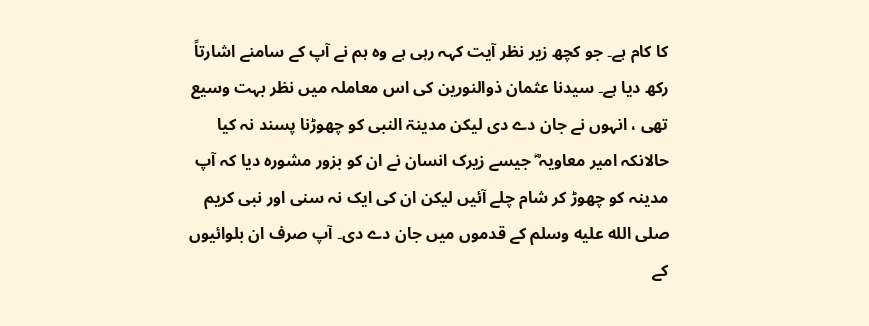کا کام ہے۔ جو کچھ زیر نظر آیت کہہ رہی ہے وہ ہم نے آپ کے سامنے اشارتاً رکھ دیا ہے۔ سیدنا عثمان ذوالنورین کی اس معاملہ میں نظر بہت وسیع تھی ، انہوں نے جان دے دی لیکن مدینۃ النبی کو چھوڑنا پسند نہ کیا حالانکہ امیر معاویہ ؓ جیسے زیرک انسان نے ان کو بزور مشورہ دیا کہ آپ مدینہ کو چھوڑ کر شام چلے آئیں لیکن ان کی ایک نہ سنی اور نبی کریم صلى الله عليه وسلم کے قدموں میں جان دے دی۔ آپ صرف ان بلوائیوں کے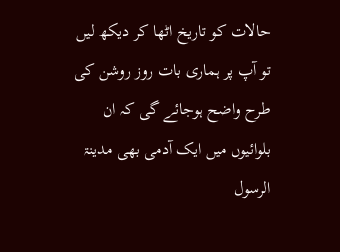حالات کو تاریخ اٹھا کر دیکھ لیں تو آپ پر ہماری بات روز روشن کی طرح واضح ہوجائے گی کہ ان بلوائیوں میں ایک آدمی بھی مدینۃ الرسول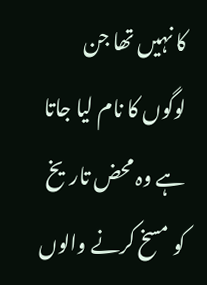کا نہیں تھا جن لوگوں کا نام لیا جاتا ہے وہ محض تاریخ کو مسخ کرنے والوں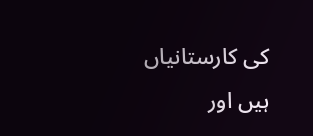کی کارستانیاں ہیں اور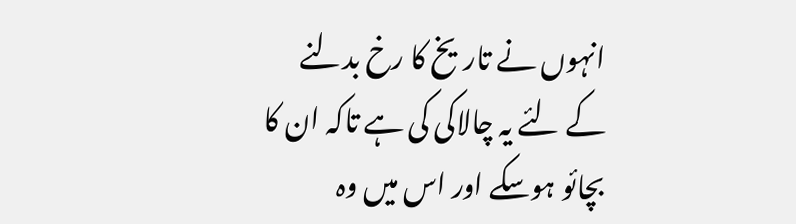انہوں نے تاریخ کا رخ بدلنے کے لئے یہ چالاکی کی ہے تاکہ ان کا بچائو ہوسکے اور اس میں وہ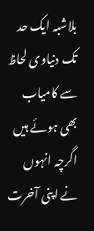بلاشبہ ایک حد تک دنیاوی لحاظ سے کامیاب بھی ہوئے ہیں اگرچہ انہوں نے اپنی آخرت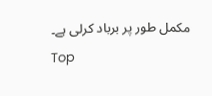مکمل طور پر برباد کرلی ہے۔
Top